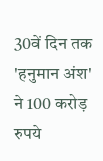30वें दिन तक 'हनुमान अंश' ने 100 करोड़ रुपये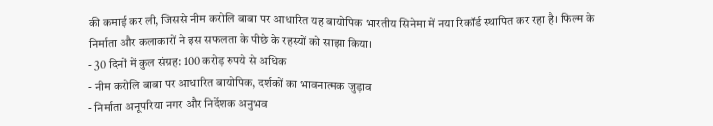की कमाई कर ली, जिससे नीम करोलि बाबा पर आधारित यह बायोपिक भारतीय सिनेमा में नया रिकॉर्ड स्थापित कर रहा है। फिल्म के निर्माता और कलाकारों ने इस सफलता के पीछे के रहस्यों को साझा किया।
- 30 दिनों में कुल संग्रह: 100 करोड़ रुपये से अधिक
- नीम करोलि बाबा पर आधारित बायोपिक, दर्शकों का भावनात्मक जुड़ाव
- निर्माता अनूपरिया नगर और निर्देशक अनुभव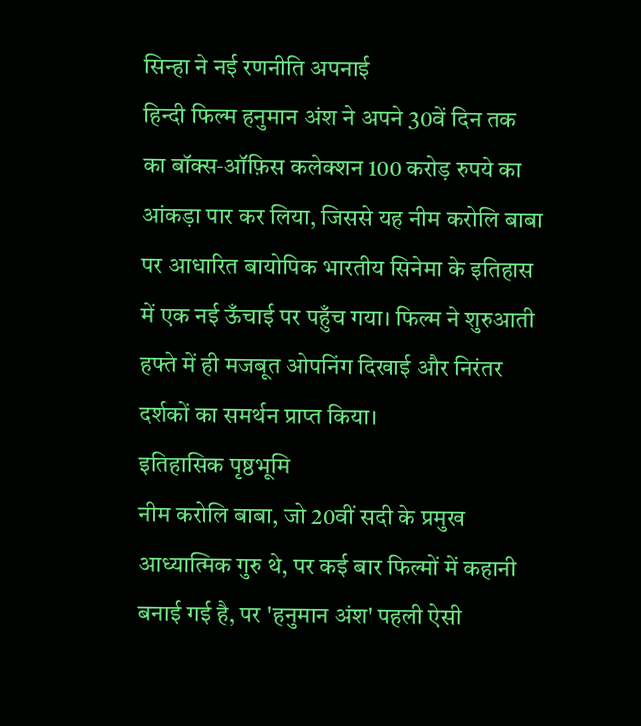सिन्हा ने नई रणनीति अपनाई
हिन्दी फिल्म हनुमान अंश ने अपने 30वें दिन तक का बॉक्स‑ऑफ़िस कलेक्शन 100 करोड़ रुपये का आंकड़ा पार कर लिया, जिससे यह नीम करोलि बाबा पर आधारित बायोपिक भारतीय सिनेमा के इतिहास में एक नई ऊँचाई पर पहुँच गया। फिल्म ने शुरुआती हफ्ते में ही मजबूत ओपनिंग दिखाई और निरंतर दर्शकों का समर्थन प्राप्त किया।
इतिहासिक पृष्ठभूमि
नीम करोलि बाबा, जो 20वीं सदी के प्रमुख आध्यात्मिक गुरु थे, पर कई बार फिल्मों में कहानी बनाई गई है, पर 'हनुमान अंश' पहली ऐसी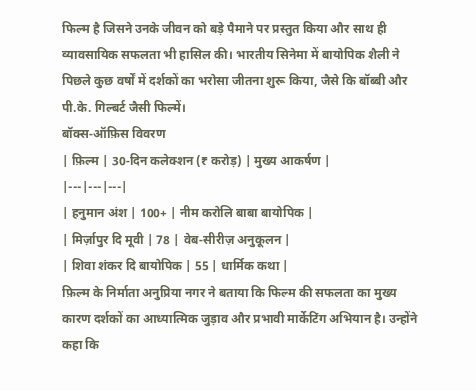फिल्म है जिसने उनके जीवन को बड़े पैमाने पर प्रस्तुत किया और साथ ही व्यावसायिक सफलता भी हासिल की। भारतीय सिनेमा में बायोपिक शैली ने पिछले कुछ वर्षों में दर्शकों का भरोसा जीतना शुरू किया, जैसे कि बॉब्बी और पी.के. गिल्बर्ट जैसी फिल्में।
बॉक्स‑ऑफ़िस विवरण
| फ़िल्म | 30‑दिन कलेक्शन (₹ करोड़) | मुख्य आकर्षण |
|---|---|---|
| हनुमान अंश | 100+ | नीम करोलि बाबा बायोपिक |
| मिर्ज़ापुर दि मूवी | 78 | वेब‑सीरीज़ अनुकूलन |
| शिवा शंकर दि बायोपिक | 55 | धार्मिक कथा |
फ़िल्म के निर्माता अनुप्रिया नगर ने बताया कि फिल्म की सफलता का मुख्य कारण दर्शकों का आध्यात्मिक जुड़ाव और प्रभावी मार्केटिंग अभियान है। उन्होंने कहा कि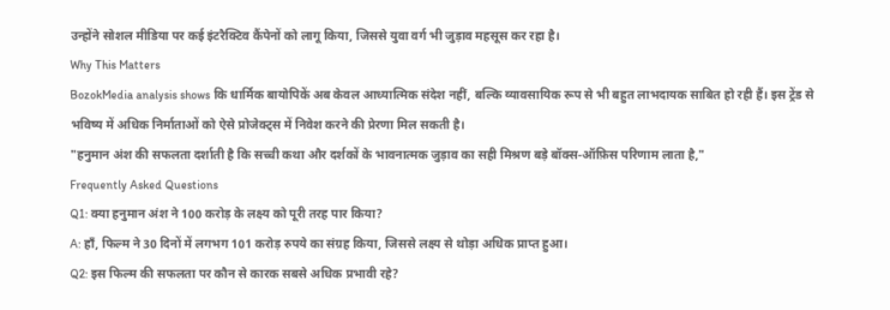उन्होंने सोशल मीडिया पर कई इंटरैक्टिव कैंपेनों को लागू किया, जिससे युवा वर्ग भी जुड़ाव महसूस कर रहा है।
Why This Matters
BozokMedia analysis shows कि धार्मिक बायोपिकें अब केवल आध्यात्मिक संदेश नहीं, बल्कि व्यावसायिक रूप से भी बहुत लाभदायक साबित हो रही हैं। इस ट्रेंड से भविष्य में अधिक निर्माताओं को ऐसे प्रोजेक्ट्स में निवेश करने की प्रेरणा मिल सकती है।
"हनुमान अंश की सफलता दर्शाती है कि सच्ची कथा और दर्शकों के भावनात्मक जुड़ाव का सही मिश्रण बड़े बॉक्स‑ऑफ़िस परिणाम लाता है,"
Frequently Asked Questions
Q1: क्या हनुमान अंश ने 100 करोड़ के लक्ष्य को पूरी तरह पार किया?
A: हाँ, फिल्म ने 30 दिनों में लगभग 101 करोड़ रुपये का संग्रह किया, जिससे लक्ष्य से थोड़ा अधिक प्राप्त हुआ।
Q2: इस फिल्म की सफलता पर कौन से कारक सबसे अधिक प्रभावी रहे?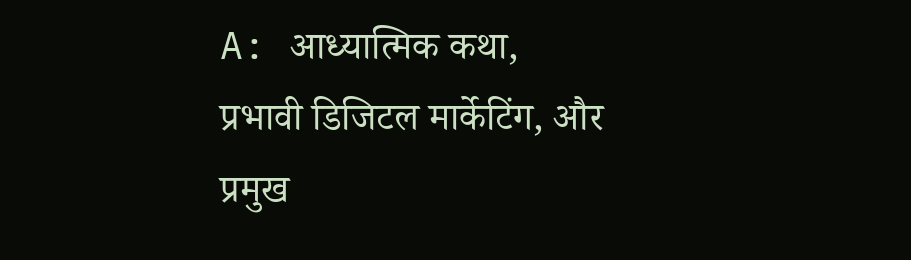A: आध्यात्मिक कथा, प्रभावी डिजिटल मार्केटिंग, और प्रमुख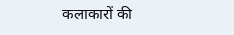कलाकारों की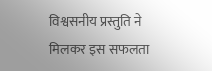विश्वसनीय प्रस्तुति ने मिलकर इस सफलता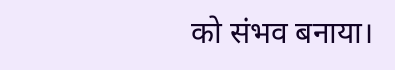को संभव बनाया।